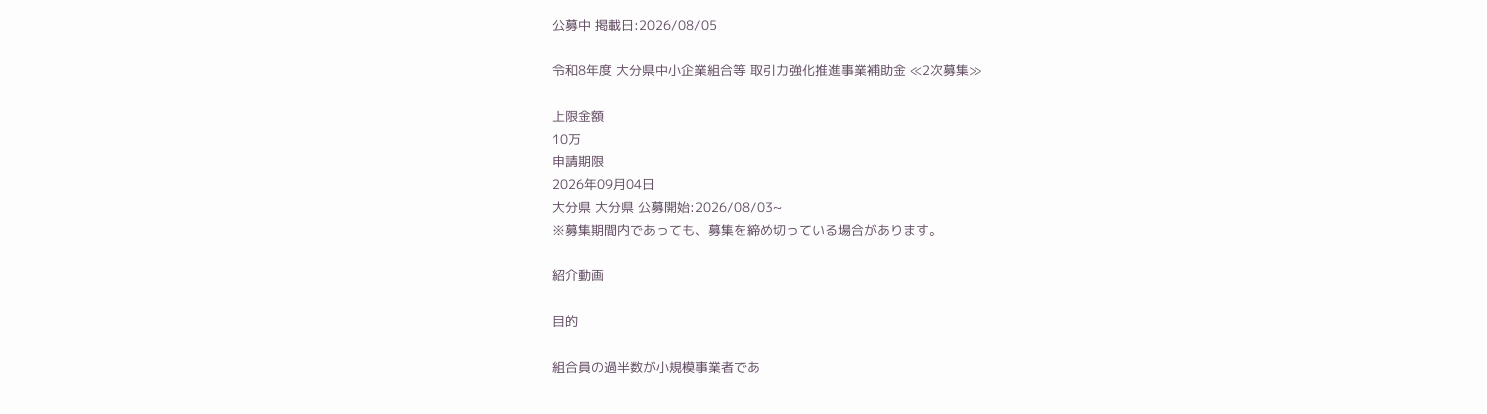公募中 掲載日:2026/08/05

令和8年度 大分県中小企業組合等 取引力強化推進事業補助金 ≪2次募集≫

上限金額
10万
申請期限
2026年09月04日
大分県 大分県 公募開始:2026/08/03~
※募集期間内であっても、募集を締め切っている場合があります。

紹介動画

目的

組合員の過半数が小規模事業者であ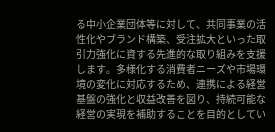る中小企業団体等に対して、共同事業の活性化やブランド構築、受注拡大といった取引力強化に資する先進的な取り組みを支援します。多様化する消費者ニーズや市場環境の変化に対応するため、連携による経営基盤の強化と収益改善を図り、持続可能な経営の実現を補助することを目的としてい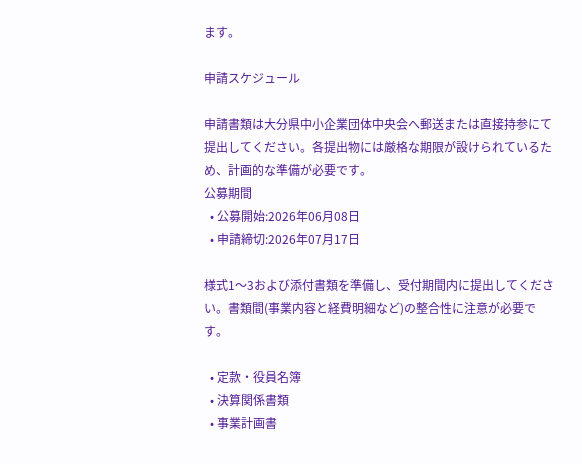ます。

申請スケジュール

申請書類は大分県中小企業団体中央会へ郵送または直接持参にて提出してください。各提出物には厳格な期限が設けられているため、計画的な準備が必要です。
公募期間
  • 公募開始:2026年06月08日
  • 申請締切:2026年07月17日

様式1〜3および添付書類を準備し、受付期間内に提出してください。書類間(事業内容と経費明細など)の整合性に注意が必要です。

  • 定款・役員名簿
  • 決算関係書類
  • 事業計画書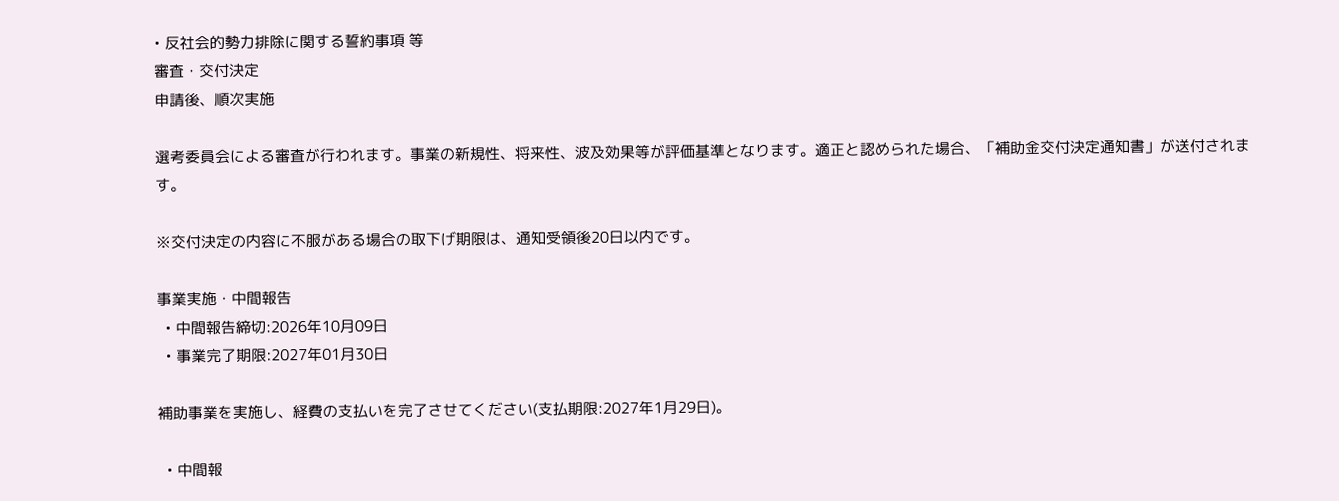• 反社会的勢力排除に関する誓約事項 等
審査・交付決定
申請後、順次実施

選考委員会による審査が行われます。事業の新規性、将来性、波及効果等が評価基準となります。適正と認められた場合、「補助金交付決定通知書」が送付されます。

※交付決定の内容に不服がある場合の取下げ期限は、通知受領後20日以内です。

事業実施・中間報告
  • 中間報告締切:2026年10月09日
  • 事業完了期限:2027年01月30日

補助事業を実施し、経費の支払いを完了させてください(支払期限:2027年1月29日)。

  • 中間報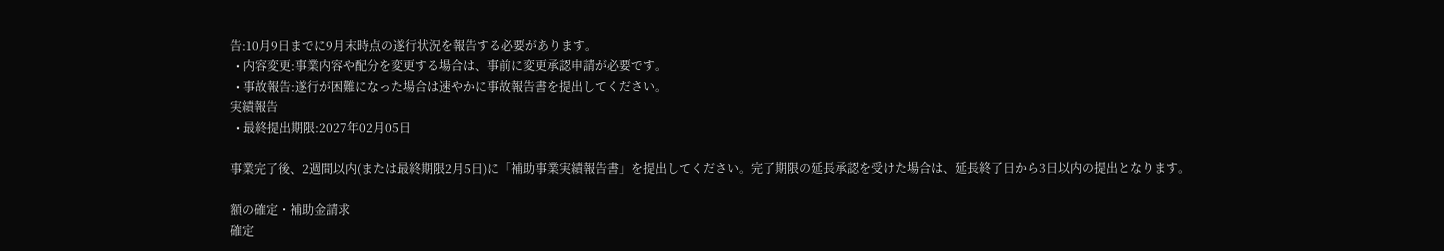告:10月9日までに9月末時点の遂行状況を報告する必要があります。
  • 内容変更:事業内容や配分を変更する場合は、事前に変更承認申請が必要です。
  • 事故報告:遂行が困難になった場合は速やかに事故報告書を提出してください。
実績報告
  • 最終提出期限:2027年02月05日

事業完了後、2週間以内(または最終期限2月5日)に「補助事業実績報告書」を提出してください。完了期限の延長承認を受けた場合は、延長終了日から3日以内の提出となります。

額の確定・補助金請求
確定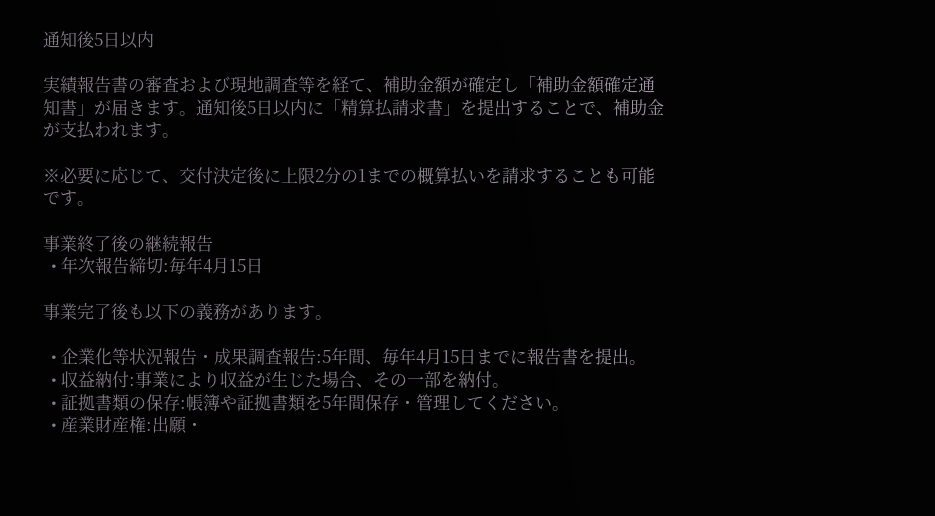通知後5日以内

実績報告書の審査および現地調査等を経て、補助金額が確定し「補助金額確定通知書」が届きます。通知後5日以内に「精算払請求書」を提出することで、補助金が支払われます。

※必要に応じて、交付決定後に上限2分の1までの概算払いを請求することも可能です。

事業終了後の継続報告
  • 年次報告締切:毎年4月15日

事業完了後も以下の義務があります。

  • 企業化等状況報告・成果調査報告:5年間、毎年4月15日までに報告書を提出。
  • 収益納付:事業により収益が生じた場合、その一部を納付。
  • 証拠書類の保存:帳簿や証拠書類を5年間保存・管理してください。
  • 産業財産権:出願・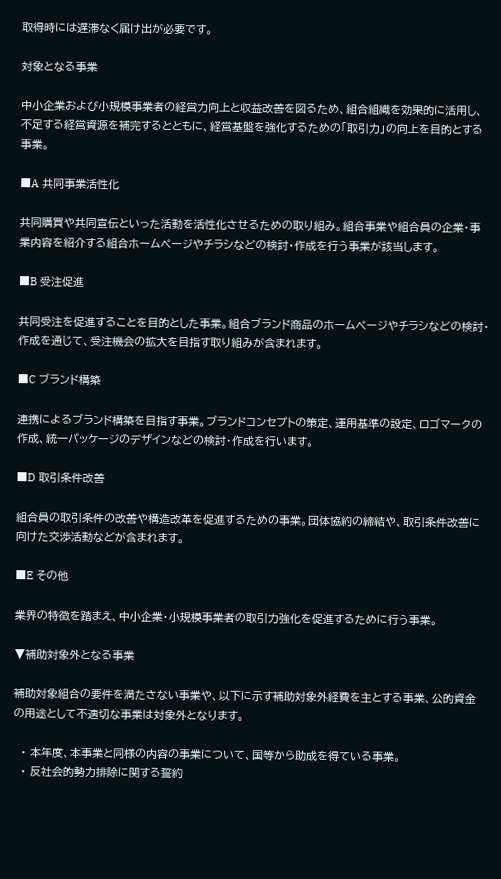取得時には遅滞なく届け出が必要です。

対象となる事業

中小企業および小規模事業者の経営力向上と収益改善を図るため、組合組織を効果的に活用し、不足する経営資源を補完するとともに、経営基盤を強化するための「取引力」の向上を目的とする事業。

■A 共同事業活性化

共同購買や共同宣伝といった活動を活性化させるための取り組み。組合事業や組合員の企業・事業内容を紹介する組合ホームページやチラシなどの検討・作成を行う事業が該当します。

■B 受注促進

共同受注を促進することを目的とした事業。組合ブランド商品のホームページやチラシなどの検討・作成を通じて、受注機会の拡大を目指す取り組みが含まれます。

■C ブランド構築

連携によるブランド構築を目指す事業。ブランドコンセプトの策定、運用基準の設定、ロゴマークの作成、統一パッケージのデザインなどの検討・作成を行います。

■D 取引条件改善

組合員の取引条件の改善や構造改革を促進するための事業。団体協約の締結や、取引条件改善に向けた交渉活動などが含まれます。

■E その他

業界の特徴を踏まえ、中小企業・小規模事業者の取引力強化を促進するために行う事業。

▼補助対象外となる事業

補助対象組合の要件を満たさない事業や、以下に示す補助対象外経費を主とする事業、公的資金の用途として不適切な事業は対象外となります。

  • 本年度、本事業と同様の内容の事業について、国等から助成を得ている事業。
  • 反社会的勢力排除に関する誓約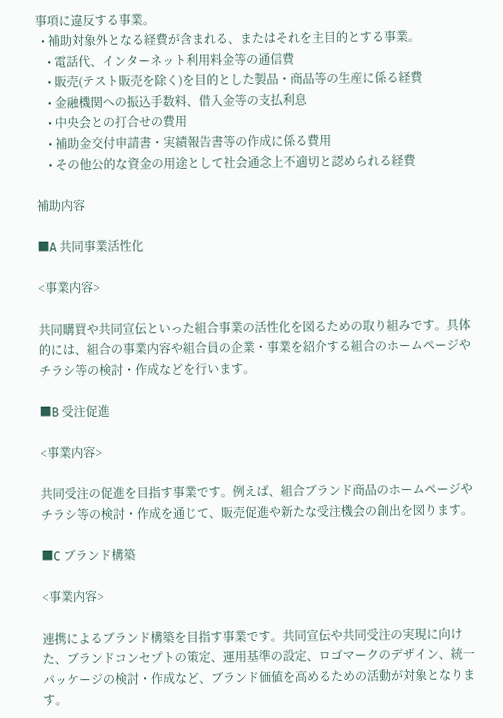事項に違反する事業。
  • 補助対象外となる経費が含まれる、またはそれを主目的とする事業。
    • 電話代、インターネット利用料金等の通信費
    • 販売(テスト販売を除く)を目的とした製品・商品等の生産に係る経費
    • 金融機関への振込手数料、借入金等の支払利息
    • 中央会との打合せの費用
    • 補助金交付申請書・実績報告書等の作成に係る費用
    • その他公的な資金の用途として社会通念上不適切と認められる経費

補助内容

■A 共同事業活性化

<事業内容>

共同購買や共同宣伝といった組合事業の活性化を図るための取り組みです。具体的には、組合の事業内容や組合員の企業・事業を紹介する組合のホームページやチラシ等の検討・作成などを行います。

■B 受注促進

<事業内容>

共同受注の促進を目指す事業です。例えば、組合ブランド商品のホームページやチラシ等の検討・作成を通じて、販売促進や新たな受注機会の創出を図ります。

■C ブランド構築

<事業内容>

連携によるブランド構築を目指す事業です。共同宣伝や共同受注の実現に向けた、ブランドコンセプトの策定、運用基準の設定、ロゴマークのデザイン、統一パッケージの検討・作成など、ブランド価値を高めるための活動が対象となります。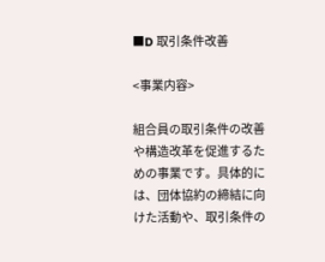■D 取引条件改善

<事業内容>

組合員の取引条件の改善や構造改革を促進するための事業です。具体的には、団体協約の締結に向けた活動や、取引条件の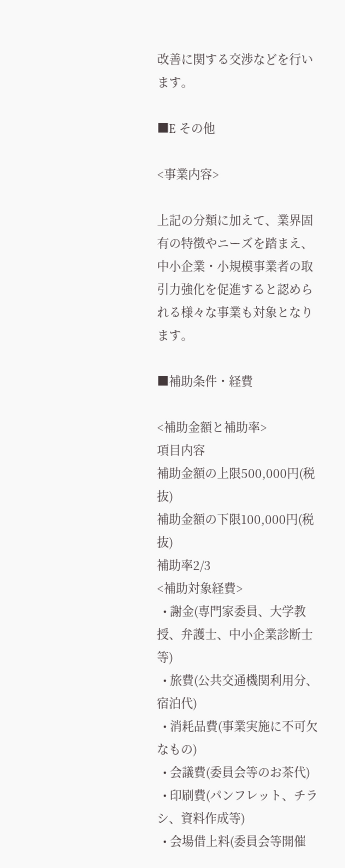改善に関する交渉などを行います。

■E その他

<事業内容>

上記の分類に加えて、業界固有の特徴やニーズを踏まえ、中小企業・小規模事業者の取引力強化を促進すると認められる様々な事業も対象となります。

■補助条件・経費

<補助金額と補助率>
項目内容
補助金額の上限500,000円(税抜)
補助金額の下限100,000円(税抜)
補助率2/3
<補助対象経費>
  • 謝金(専門家委員、大学教授、弁護士、中小企業診断士等)
  • 旅費(公共交通機関利用分、宿泊代)
  • 消耗品費(事業実施に不可欠なもの)
  • 会議費(委員会等のお茶代)
  • 印刷費(パンフレット、チラシ、資料作成等)
  • 会場借上料(委員会等開催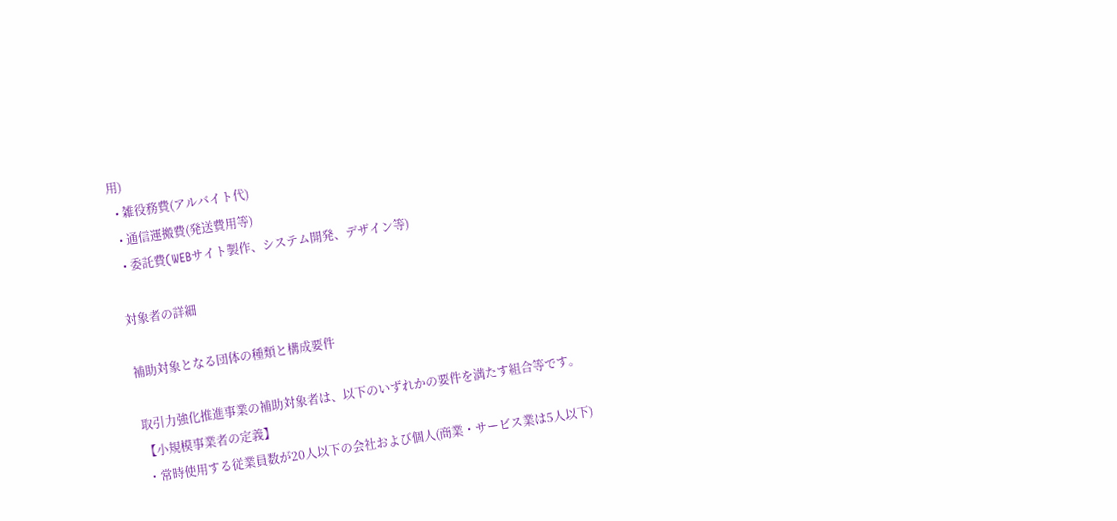用)
  • 雑役務費(アルバイト代)
  • 通信運搬費(発送費用等)
  • 委託費(WEBサイト製作、システム開発、デザイン等)

対象者の詳細

補助対象となる団体の種類と構成要件

取引力強化推進事業の補助対象者は、以下のいずれかの要件を満たす組合等です。
【小規模事業者の定義】
・常時使用する従業員数が20人以下の会社および個人(商業・サービス業は5人以下)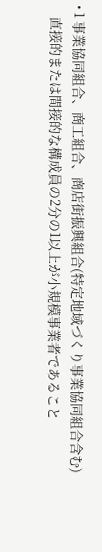• 1 事業協同組合、商工組合、商店街振興組合(特定地域づくり事業協同組合含む)
    直接的または間接的な構成員の2分の1以上が小規模事業者であること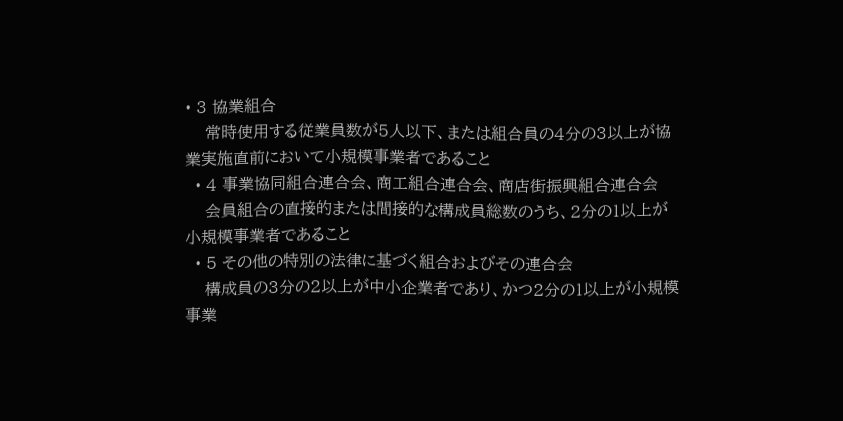• 3 協業組合
    常時使用する従業員数が5人以下、または組合員の4分の3以上が協業実施直前において小規模事業者であること
  • 4 事業協同組合連合会、商工組合連合会、商店街振興組合連合会
    会員組合の直接的または間接的な構成員総数のうち、2分の1以上が小規模事業者であること
  • 5 その他の特別の法律に基づく組合およびその連合会
    構成員の3分の2以上が中小企業者であり、かつ2分の1以上が小規模事業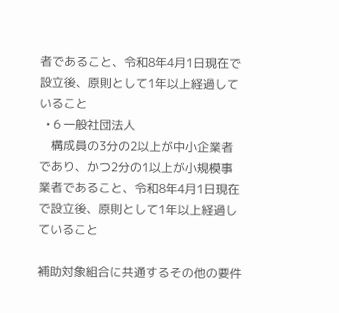者であること、令和8年4月1日現在で設立後、原則として1年以上経過していること
  • 6 一般社団法人
    構成員の3分の2以上が中小企業者であり、かつ2分の1以上が小規模事業者であること、令和8年4月1日現在で設立後、原則として1年以上経過していること

補助対象組合に共通するその他の要件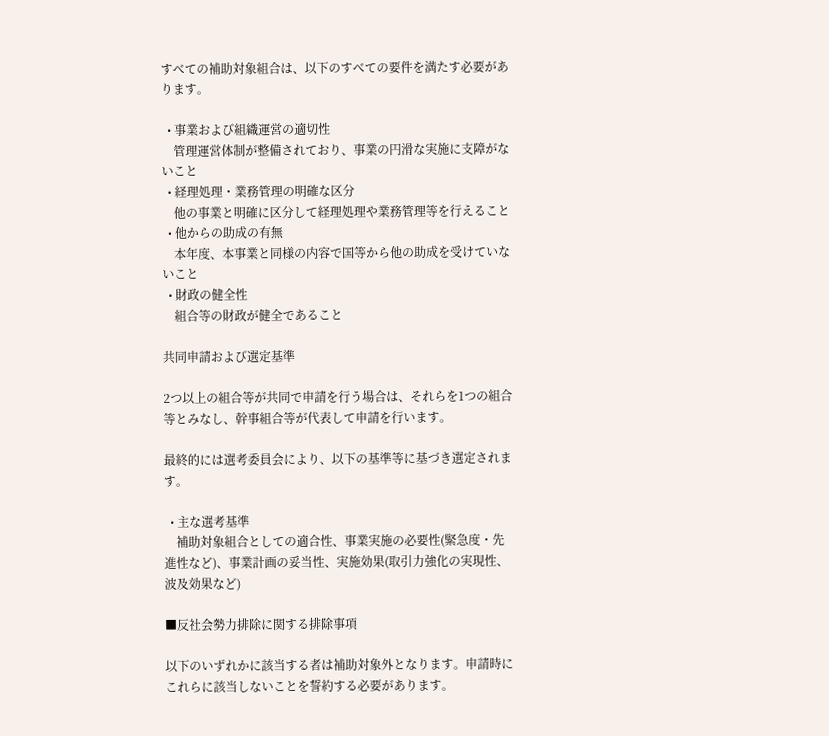すべての補助対象組合は、以下のすべての要件を満たす必要があります。

  • 事業および組織運営の適切性
    管理運営体制が整備されており、事業の円滑な実施に支障がないこと
  • 経理処理・業務管理の明確な区分
    他の事業と明確に区分して経理処理や業務管理等を行えること
  • 他からの助成の有無
    本年度、本事業と同様の内容で国等から他の助成を受けていないこと
  • 財政の健全性
    組合等の財政が健全であること

共同申請および選定基準

2つ以上の組合等が共同で申請を行う場合は、それらを1つの組合等とみなし、幹事組合等が代表して申請を行います。

最終的には選考委員会により、以下の基準等に基づき選定されます。

  • 主な選考基準
    補助対象組合としての適合性、事業実施の必要性(緊急度・先進性など)、事業計画の妥当性、実施効果(取引力強化の実現性、波及効果など)

■反社会勢力排除に関する排除事項

以下のいずれかに該当する者は補助対象外となります。申請時にこれらに該当しないことを誓約する必要があります。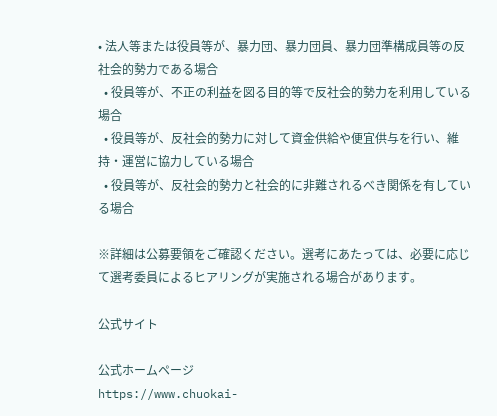• 法人等または役員等が、暴力団、暴力団員、暴力団準構成員等の反社会的勢力である場合
  • 役員等が、不正の利益を図る目的等で反社会的勢力を利用している場合
  • 役員等が、反社会的勢力に対して資金供給や便宜供与を行い、維持・運営に協力している場合
  • 役員等が、反社会的勢力と社会的に非難されるべき関係を有している場合

※詳細は公募要領をご確認ください。選考にあたっては、必要に応じて選考委員によるヒアリングが実施される場合があります。

公式サイト

公式ホームページ
https://www.chuokai-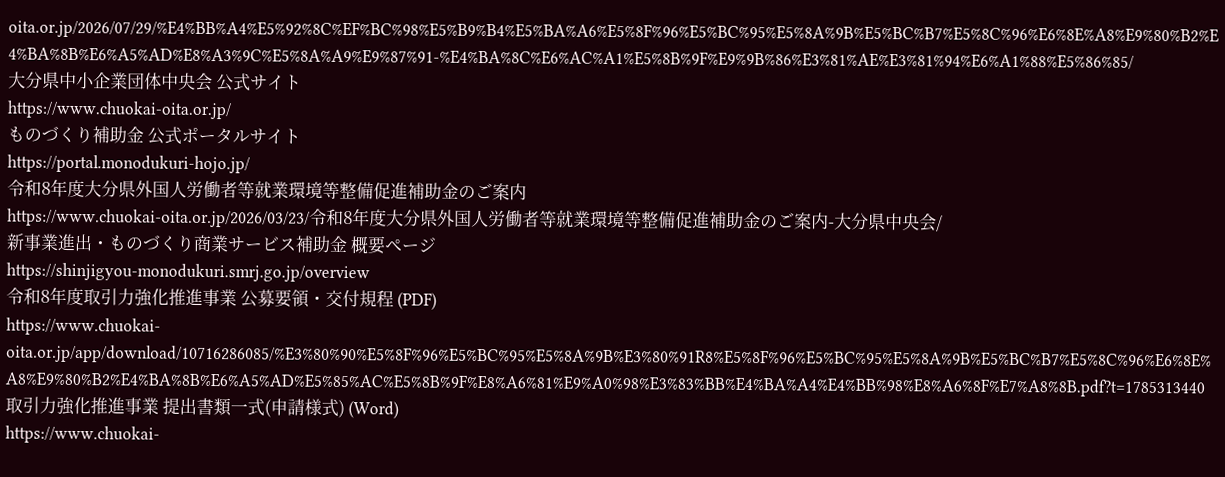oita.or.jp/2026/07/29/%E4%BB%A4%E5%92%8C%EF%BC%98%E5%B9%B4%E5%BA%A6%E5%8F%96%E5%BC%95%E5%8A%9B%E5%BC%B7%E5%8C%96%E6%8E%A8%E9%80%B2%E4%BA%8B%E6%A5%AD%E8%A3%9C%E5%8A%A9%E9%87%91-%E4%BA%8C%E6%AC%A1%E5%8B%9F%E9%9B%86%E3%81%AE%E3%81%94%E6%A1%88%E5%86%85/
大分県中小企業団体中央会 公式サイト
https://www.chuokai-oita.or.jp/
ものづくり補助金 公式ポータルサイト
https://portal.monodukuri-hojo.jp/
令和8年度大分県外国人労働者等就業環境等整備促進補助金のご案内
https://www.chuokai-oita.or.jp/2026/03/23/令和8年度大分県外国人労働者等就業環境等整備促進補助金のご案内-大分県中央会/
新事業進出・ものづくり商業サービス補助金 概要ページ
https://shinjigyou-monodukuri.smrj.go.jp/overview
令和8年度取引力強化推進事業 公募要領・交付規程 (PDF)
https://www.chuokai-oita.or.jp/app/download/10716286085/%E3%80%90%E5%8F%96%E5%BC%95%E5%8A%9B%E3%80%91R8%E5%8F%96%E5%BC%95%E5%8A%9B%E5%BC%B7%E5%8C%96%E6%8E%A8%E9%80%B2%E4%BA%8B%E6%A5%AD%E5%85%AC%E5%8B%9F%E8%A6%81%E9%A0%98%E3%83%BB%E4%BA%A4%E4%BB%98%E8%A6%8F%E7%A8%8B.pdf?t=1785313440
取引力強化推進事業 提出書類一式(申請様式) (Word)
https://www.chuokai-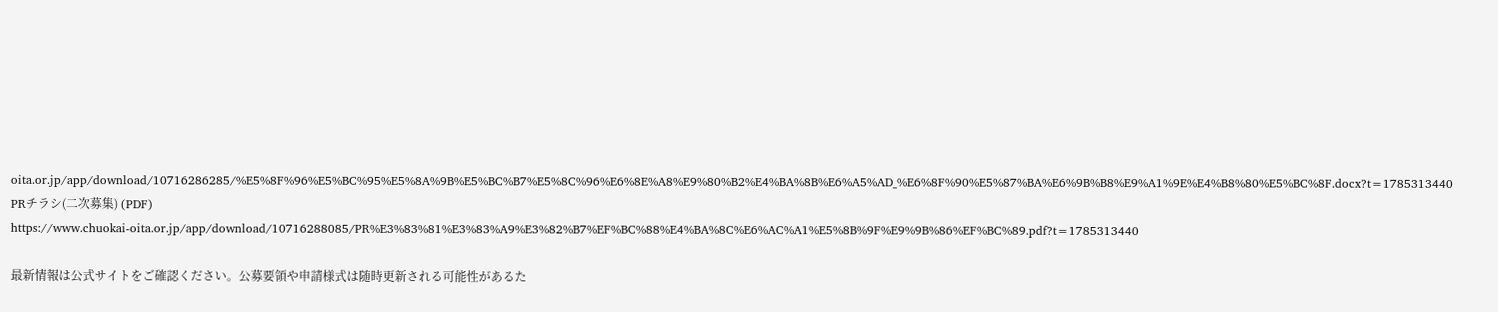oita.or.jp/app/download/10716286285/%E5%8F%96%E5%BC%95%E5%8A%9B%E5%BC%B7%E5%8C%96%E6%8E%A8%E9%80%B2%E4%BA%8B%E6%A5%AD_%E6%8F%90%E5%87%BA%E6%9B%B8%E9%A1%9E%E4%B8%80%E5%BC%8F.docx?t=1785313440
PRチラシ(二次募集) (PDF)
https://www.chuokai-oita.or.jp/app/download/10716288085/PR%E3%83%81%E3%83%A9%E3%82%B7%EF%BC%88%E4%BA%8C%E6%AC%A1%E5%8B%9F%E9%9B%86%EF%BC%89.pdf?t=1785313440

最新情報は公式サイトをご確認ください。公募要領や申請様式は随時更新される可能性があるた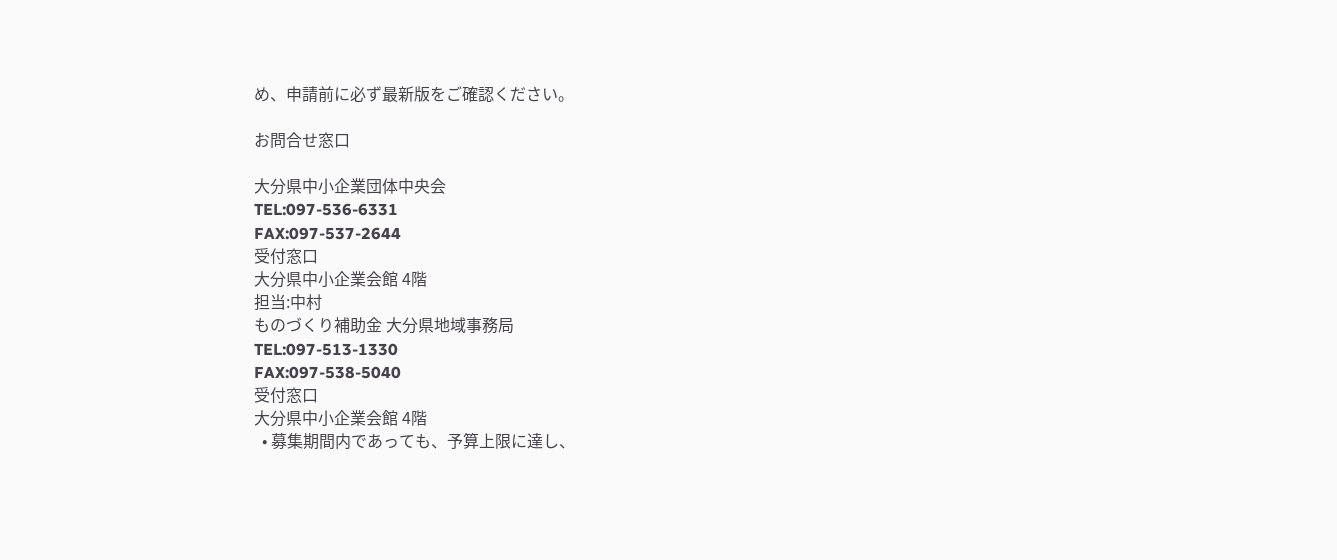め、申請前に必ず最新版をご確認ください。

お問合せ窓口

大分県中小企業団体中央会
TEL:097-536-6331
FAX:097-537-2644
受付窓口
大分県中小企業会館 4階
担当:中村
ものづくり補助金 大分県地域事務局
TEL:097-513-1330
FAX:097-538-5040
受付窓口
大分県中小企業会館 4階
  • 募集期間内であっても、予算上限に達し、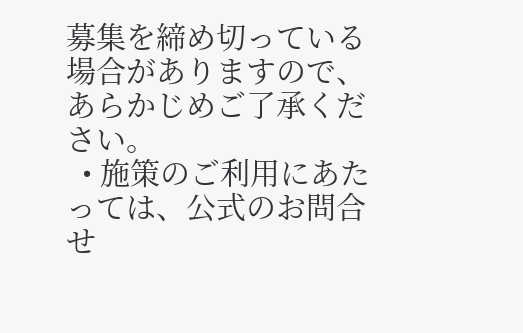募集を締め切っている場合がありますので、あらかじめご了承ください。
  • 施策のご利用にあたっては、公式のお問合せ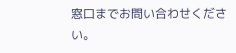窓口までお問い合わせください。